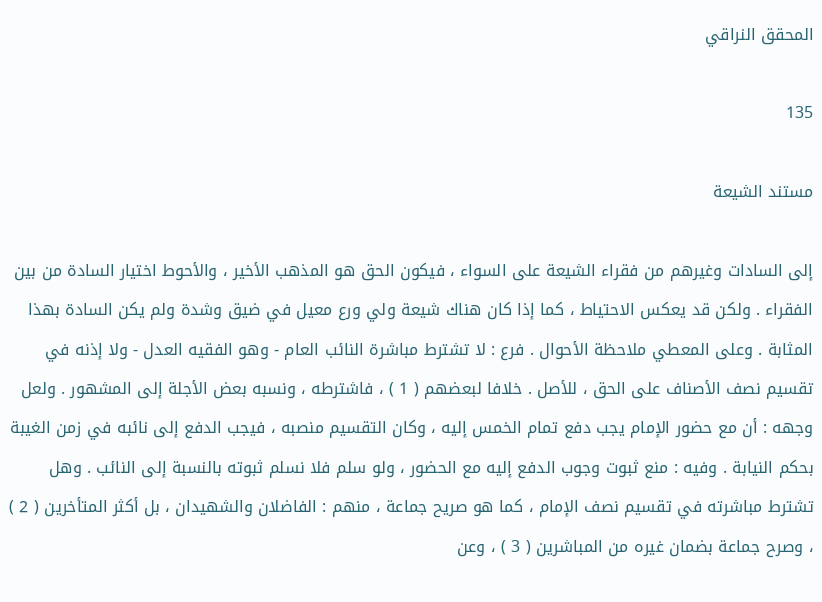المحقق النراقي

135

مستند الشيعة

إلى السادات وغيرهم من فقراء الشيعة على السواء ، فيكون الحق هو المذهب الأخير ، والأحوط اختيار السادة من بين الفقراء . ولكن قد يعكس الاحتياط ، كما إذا كان هناك شيعة ولي ورع معيل في ضيق وشدة ولم يكن السادة بهذا المثابة . وعلى المعطي ملاحظة الأحوال . فرع : لا تشترط مباشرة النائب العام - وهو الفقيه العدل - ولا إذنه في تقسيم نصف الأصناف على الحق ، للأصل . خلافا لبعضهم ( 1 ) ، فاشترطه ، ونسبه بعض الأجلة إلى المشهور . ولعل وجهه : أن مع حضور الإمام يجب دفع تمام الخمس إليه ، وكان التقسيم منصبه ، فيجب الدفع إلى نائبه في زمن الغيبة بحكم النيابة . وفيه : منع ثبوت وجوب الدفع إليه مع الحضور ، ولو سلم فلا نسلم ثبوته بالنسبة إلى النائب . وهل تشترط مباشرته في تقسيم نصف الإمام ، كما هو صريح جماعة ، منهم : الفاضلان والشهيدان ، بل أكثر المتأخرين ( 2 ) ، وصرح جماعة بضمان غيره من المباشرين ( 3 ) ، وعن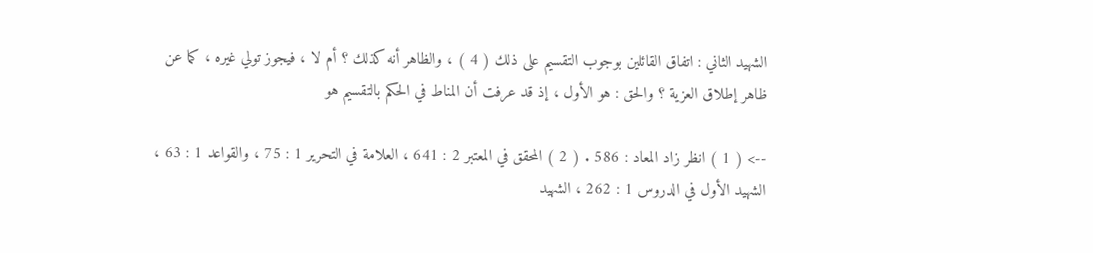الشهيد الثاني : اتفاق القائلين بوجوب التقسيم على ذلك ( 4 ) ، والظاهر أنه كذلك ؟ أم لا ، فيجوز تولي غيره ، كما عن ظاهر إطلاق العزية ؟ والحق : هو الأول ، إذ قد عرفت أن المناط في الحكم بالتقسيم هو

--> ( 1 ) انظر زاد المعاد : 586 . ( 2 ) المحقق في المعتبر 2 : 641 ، العلامة في التحرير 1 : 75 ، والقواعد 1 : 63 ، الشهيد الأول في الدروس 1 : 262 ، الشهيد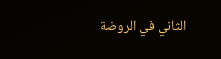الثاني في الروضة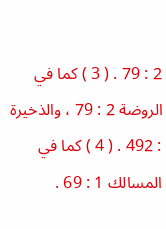2 : 79 . ( 3 ) كما في الروضة 2 : 79 ، والذخيرة : 492 . ( 4 ) كما في المسالك 1 : 69 .